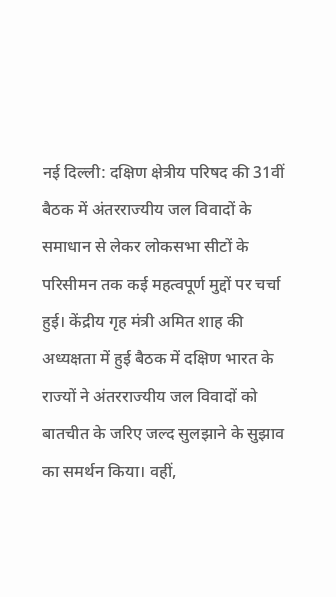नई दिल्ली: दक्षिण क्षेत्रीय परिषद की 31वीं बैठक में अंतरराज्यीय जल विवादों के समाधान से लेकर लोकसभा सीटों के परिसीमन तक कई महत्वपूर्ण मुद्दों पर चर्चा हुई। केंद्रीय गृह मंत्री अमित शाह की अध्यक्षता में हुई बैठक में दक्षिण भारत के राज्यों ने अंतरराज्यीय जल विवादों को बातचीत के जरिए जल्द सुलझाने के सुझाव का समर्थन किया। वहीं,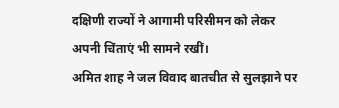दक्षिणी राज्यों ने आगामी परिसीमन को लेकर अपनी चिंताएं भी सामने रखीं।
अमित शाह ने जल विवाद बातचीत से सुलझाने पर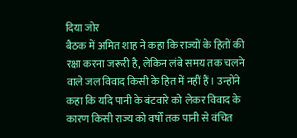दिया जोर
बैठक में अमित शाह ने कहा कि राज्यों के हितों की रक्षा करना जरूरी है, लेकिन लंबे समय तक चलने वाले जल विवाद किसी के हित में नहीं हैं। उन्होंने कहा कि यदि पानी के बंटवारे को लेकर विवाद के कारण किसी राज्य को वर्षों तक पानी से वंचित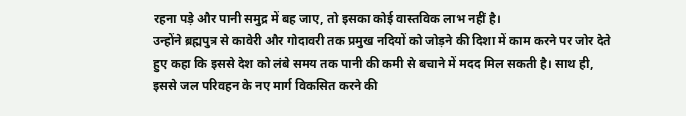रहना पड़े और पानी समुद्र में बह जाए, तो इसका कोई वास्तविक लाभ नहीं है।
उन्होंने ब्रह्मपुत्र से कावेरी और गोदावरी तक प्रमुख नदियों को जोड़ने की दिशा में काम करने पर जोर देते हुए कहा कि इससे देश को लंबे समय तक पानी की कमी से बचाने में मदद मिल सकती है। साथ ही, इससे जल परिवहन के नए मार्ग विकसित करने की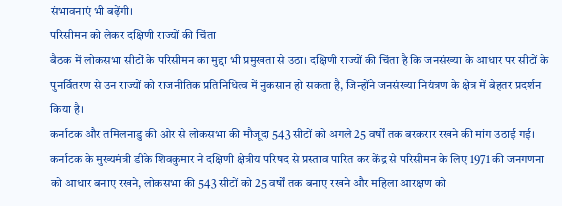संभावनाएं भी बढ़ेंगी।
परिसीमन को लेकर दक्षिणी राज्यों की चिंता
बैठक में लोकसभा सीटों के परिसीमन का मुद्दा भी प्रमुखता से उठा। दक्षिणी राज्यों की चिंता है कि जनसंख्या के आधार पर सीटों के पुनर्वितरण से उन राज्यों को राजनीतिक प्रतिनिधित्व में नुकसान हो सकता है, जिन्होंने जनसंख्या नियंत्रण के क्षेत्र में बेहतर प्रदर्शन किया है।
कर्नाटक और तमिलनाडु की ओर से लोकसभा की मौजूदा 543 सीटों को अगले 25 वर्षों तक बरकरार रखने की मांग उठाई गई। कर्नाटक के मुख्यमंत्री डीके शिवकुमार ने दक्षिणी क्षेत्रीय परिषद से प्रस्ताव पारित कर केंद्र से परिसीमन के लिए 1971 की जनगणना को आधार बनाए रखने, लोकसभा की 543 सीटों को 25 वर्षों तक बनाए रखने और महिला आरक्षण को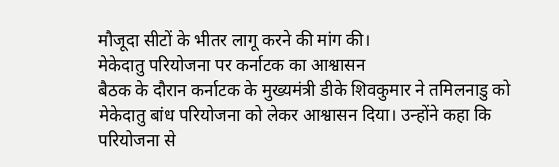मौजूदा सीटों के भीतर लागू करने की मांग की।
मेकेदातु परियोजना पर कर्नाटक का आश्वासन
बैठक के दौरान कर्नाटक के मुख्यमंत्री डीके शिवकुमार ने तमिलनाडु को मेकेदातु बांध परियोजना को लेकर आश्वासन दिया। उन्होंने कहा कि परियोजना से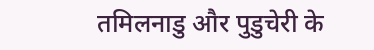तमिलनाडु और पुडुचेरी के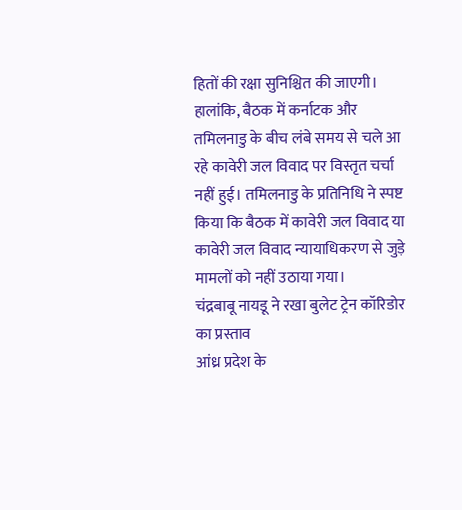हितों की रक्षा सुनिश्चित की जाएगी।
हालांकि, बैठक में कर्नाटक और तमिलनाडु के बीच लंबे समय से चले आ रहे कावेरी जल विवाद पर विस्तृत चर्चा नहीं हुई। तमिलनाडु के प्रतिनिधि ने स्पष्ट किया कि बैठक में कावेरी जल विवाद या कावेरी जल विवाद न्यायाधिकरण से जुड़े मामलों को नहीं उठाया गया।
चंद्रबाबू नायडू ने रखा बुलेट ट्रेन कॉरिडोर का प्रस्ताव
आंध्र प्रदेश के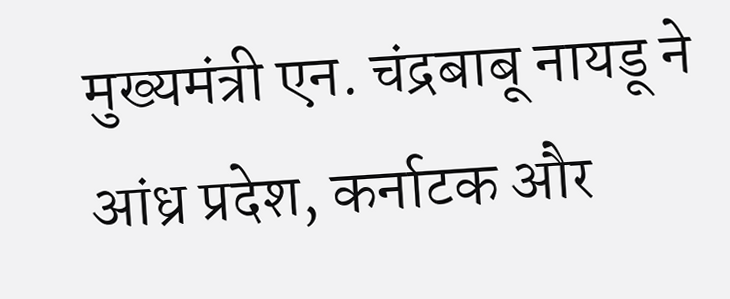मुख्यमंत्री एन. चंद्रबाबू नायडू ने आंध्र प्रदेश, कर्नाटक और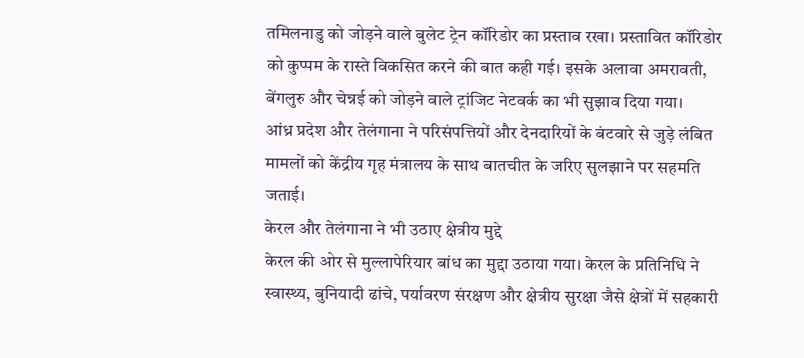तमिलनाडु को जोड़ने वाले बुलेट ट्रेन कॉरिडोर का प्रस्ताव रखा। प्रस्तावित कॉरिडोर को कुप्पम के रास्ते विकसित करने की बात कही गई। इसके अलावा अमरावती, बेंगलुरु और चेन्नई को जोड़ने वाले ट्रांजिट नेटवर्क का भी सुझाव दिया गया।
आंध्र प्रदेश और तेलंगाना ने परिसंपत्तियों और देनदारियों के बंटवारे से जुड़े लंबित मामलों को केंद्रीय गृह मंत्रालय के साथ बातचीत के जरिए सुलझाने पर सहमति जताई।
केरल और तेलंगाना ने भी उठाए क्षेत्रीय मुद्दे
केरल की ओर से मुल्लापेरियार बांध का मुद्दा उठाया गया। केरल के प्रतिनिधि ने स्वास्थ्य, बुनियादी ढांचे, पर्यावरण संरक्षण और क्षेत्रीय सुरक्षा जैसे क्षेत्रों में सहकारी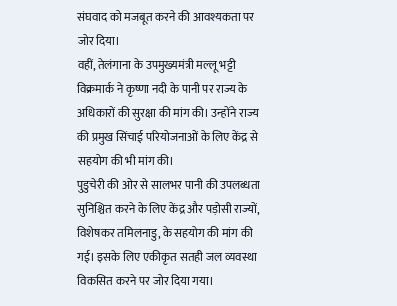संघवाद को मजबूत करने की आवश्यकता पर जोर दिया।
वहीं, तेलंगाना के उपमुख्यमंत्री मल्लू भट्टी विक्रमार्क ने कृष्णा नदी के पानी पर राज्य के अधिकारों की सुरक्षा की मांग की। उन्होंने राज्य की प्रमुख सिंचाई परियोजनाओं के लिए केंद्र से सहयोग की भी मांग की।
पुडुचेरी की ओर से सालभर पानी की उपलब्धता सुनिश्चित करने के लिए केंद्र और पड़ोसी राज्यों, विशेषकर तमिलनाडु, के सहयोग की मांग की गई। इसके लिए एकीकृत सतही जल व्यवस्था विकसित करने पर जोर दिया गया।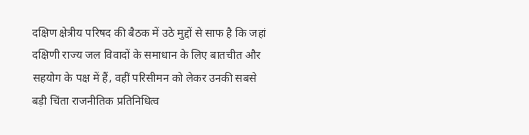दक्षिण क्षेत्रीय परिषद की बैठक में उठे मुद्दों से साफ है कि जहां दक्षिणी राज्य जल विवादों के समाधान के लिए बातचीत और सहयोग के पक्ष में हैं, वहीं परिसीमन को लेकर उनकी सबसे बड़ी चिंता राजनीतिक प्रतिनिधित्व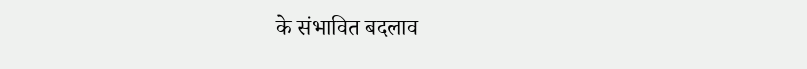के संभावित बदलाव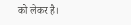को लेकर है।